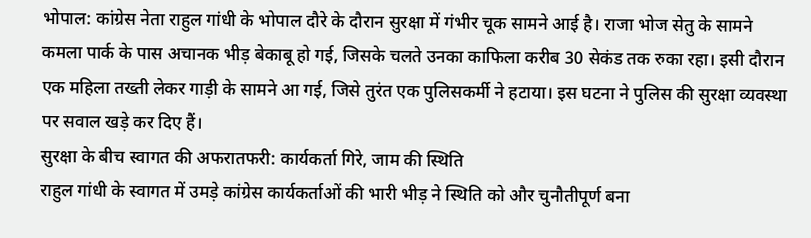भोपाल: कांग्रेस नेता राहुल गांधी के भोपाल दौरे के दौरान सुरक्षा में गंभीर चूक सामने आई है। राजा भोज सेतु के सामने कमला पार्क के पास अचानक भीड़ बेकाबू हो गई, जिसके चलते उनका काफिला करीब 30 सेकंड तक रुका रहा। इसी दौरान एक महिला तख्ती लेकर गाड़ी के सामने आ गई, जिसे तुरंत एक पुलिसकर्मी ने हटाया। इस घटना ने पुलिस की सुरक्षा व्यवस्था पर सवाल खड़े कर दिए हैं।
सुरक्षा के बीच स्वागत की अफरातफरी: कार्यकर्ता गिरे, जाम की स्थिति
राहुल गांधी के स्वागत में उमड़े कांग्रेस कार्यकर्ताओं की भारी भीड़ ने स्थिति को और चुनौतीपूर्ण बना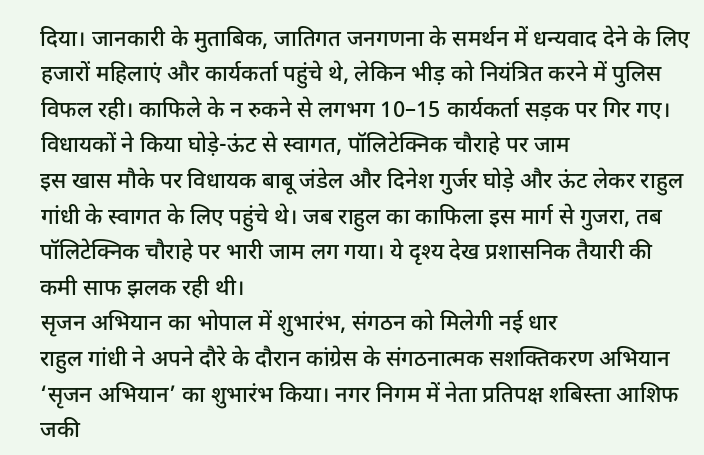दिया। जानकारी के मुताबिक, जातिगत जनगणना के समर्थन में धन्यवाद देने के लिए हजारों महिलाएं और कार्यकर्ता पहुंचे थे, लेकिन भीड़ को नियंत्रित करने में पुलिस विफल रही। काफिले के न रुकने से लगभग 10–15 कार्यकर्ता सड़क पर गिर गए।
विधायकों ने किया घोड़े-ऊंट से स्वागत, पॉलिटेक्निक चौराहे पर जाम
इस खास मौके पर विधायक बाबू जंडेल और दिनेश गुर्जर घोड़े और ऊंट लेकर राहुल गांधी के स्वागत के लिए पहुंचे थे। जब राहुल का काफिला इस मार्ग से गुजरा, तब पॉलिटेक्निक चौराहे पर भारी जाम लग गया। ये दृश्य देख प्रशासनिक तैयारी की कमी साफ झलक रही थी।
सृजन अभियान का भोपाल में शुभारंभ, संगठन को मिलेगी नई धार
राहुल गांधी ने अपने दौरे के दौरान कांग्रेस के संगठनात्मक सशक्तिकरण अभियान ‘सृजन अभियान’ का शुभारंभ किया। नगर निगम में नेता प्रतिपक्ष शबिस्ता आशिफ जकी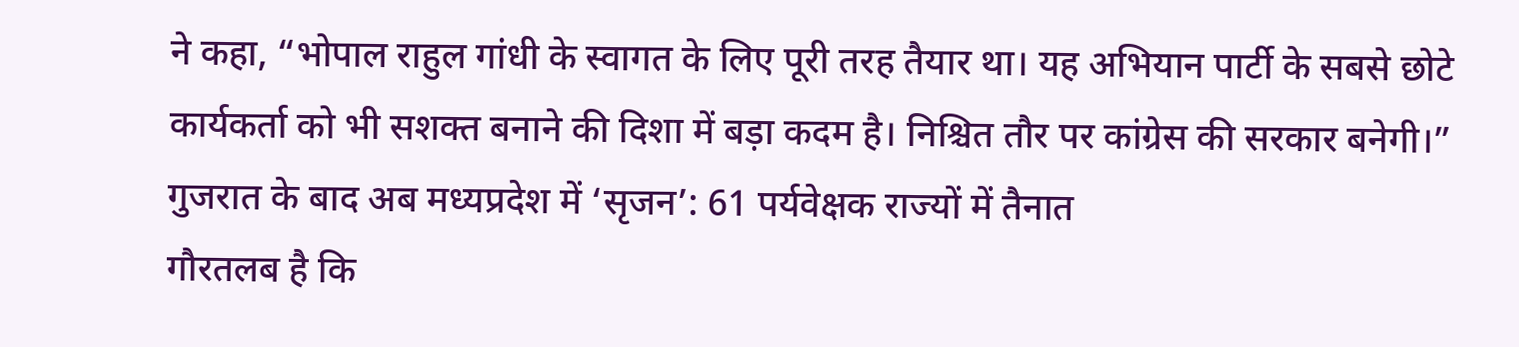ने कहा, “भोपाल राहुल गांधी के स्वागत के लिए पूरी तरह तैयार था। यह अभियान पार्टी के सबसे छोटे कार्यकर्ता को भी सशक्त बनाने की दिशा में बड़ा कदम है। निश्चित तौर पर कांग्रेस की सरकार बनेगी।”
गुजरात के बाद अब मध्यप्रदेश में ‘सृजन’: 61 पर्यवेक्षक राज्यों में तैनात
गौरतलब है कि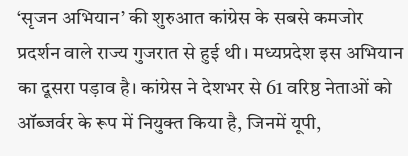‘सृजन अभियान’ की शुरुआत कांग्रेस के सबसे कमजोर प्रदर्शन वाले राज्य गुजरात से हुई थी। मध्यप्रदेश इस अभियान का दूसरा पड़ाव है। कांग्रेस ने देशभर से 61 वरिष्ठ नेताओं को ऑब्जर्वर के रूप में नियुक्त किया है, जिनमें यूपी,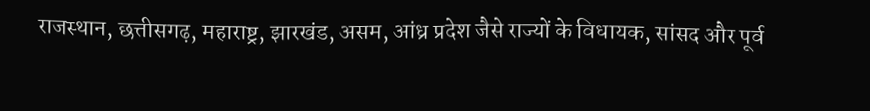राजस्थान, छत्तीसगढ़, महाराष्ट्र, झारखंड, असम, आंध्र प्रदेश जैसे राज्यों के विधायक, सांसद और पूर्व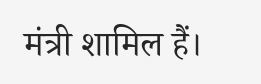मंत्री शामिल हैं।